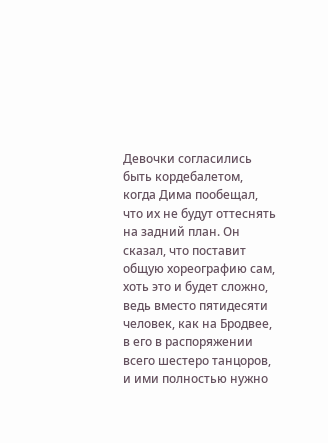Девочки согласились быть кордебалетом, когда Дима пообещал, что их не будут оттеснять на задний план. Он сказал, что поставит общую хореографию сам, хоть это и будет сложно, ведь вместо пятидесяти человек, как на Бродвее, в его в распоряжении всего шестеро танцоров, и ими полностью нужно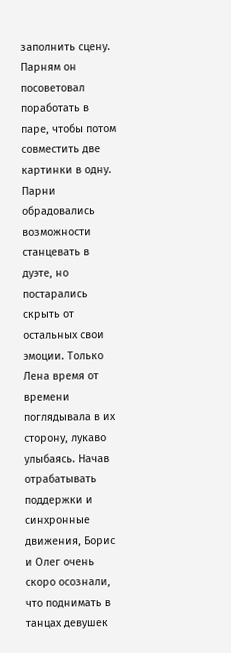заполнить сцену. Парням он посоветовал поработать в паре, чтобы потом совместить две картинки в одну.
Парни обрадовались возможности станцевать в дуэте, но постарались скрыть от остальных свои эмоции. Только Лена время от времени поглядывала в их сторону, лукаво улыбаясь. Начав отрабатывать поддержки и синхронные движения, Борис и Олег очень скоро осознали, что поднимать в танцах девушек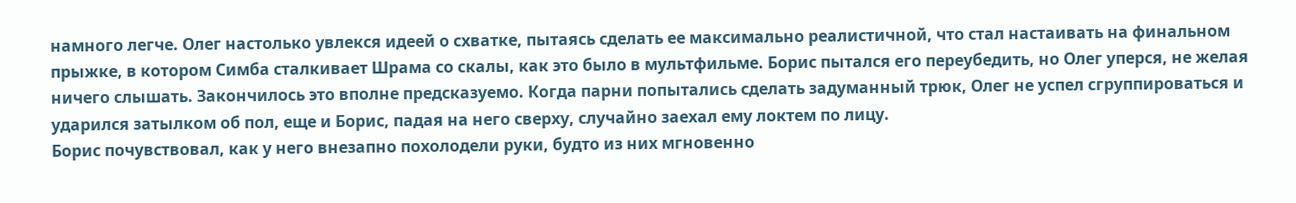намного легче. Олег настолько увлекся идеей о схватке, пытаясь сделать ее максимально реалистичной, что стал настаивать на финальном прыжке, в котором Симба сталкивает Шрама со скалы, как это было в мультфильме. Борис пытался его переубедить, но Олег уперся, не желая ничего слышать. Закончилось это вполне предсказуемо. Когда парни попытались сделать задуманный трюк, Олег не успел сгруппироваться и ударился затылком об пол, еще и Борис, падая на него сверху, случайно заехал ему локтем по лицу.
Борис почувствовал, как у него внезапно похолодели руки, будто из них мгновенно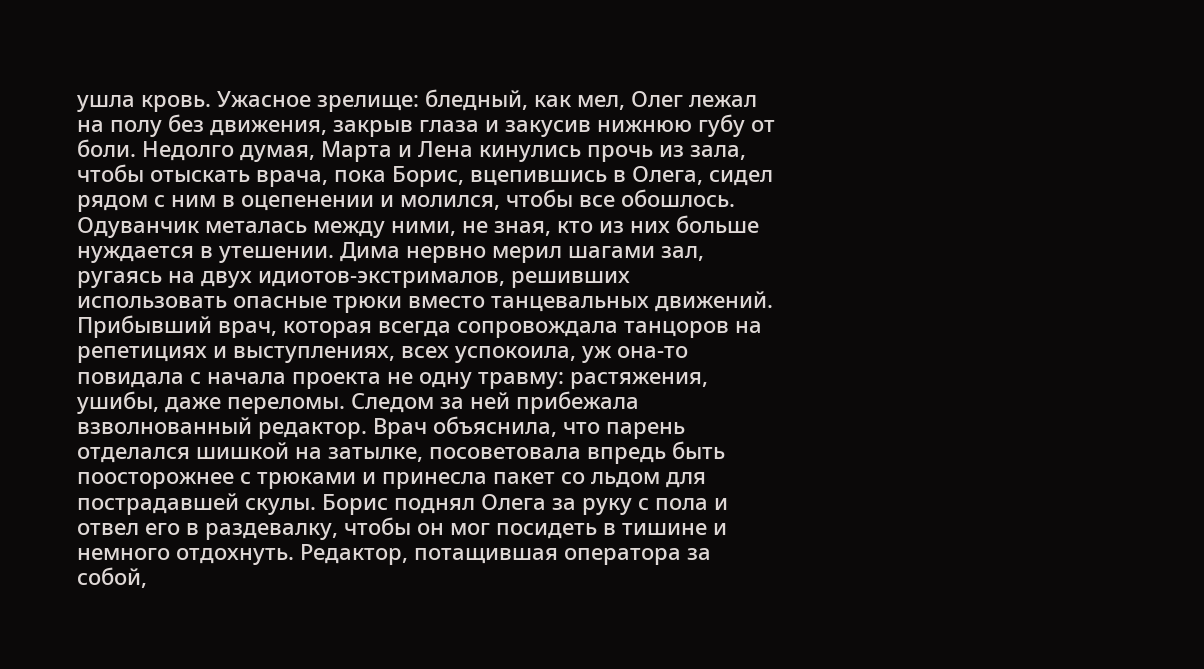ушла кровь. Ужасное зрелище: бледный, как мел, Олег лежал на полу без движения, закрыв глаза и закусив нижнюю губу от боли. Недолго думая, Марта и Лена кинулись прочь из зала, чтобы отыскать врача, пока Борис, вцепившись в Олега, сидел рядом с ним в оцепенении и молился, чтобы все обошлось. Одуванчик металась между ними, не зная, кто из них больше нуждается в утешении. Дима нервно мерил шагами зал, ругаясь на двух идиотов-экстрималов, решивших использовать опасные трюки вместо танцевальных движений.
Прибывший врач, которая всегда сопровождала танцоров на репетициях и выступлениях, всех успокоила, уж она-то повидала с начала проекта не одну травму: растяжения, ушибы, даже переломы. Следом за ней прибежала взволнованный редактор. Врач объяснила, что парень отделался шишкой на затылке, посоветовала впредь быть поосторожнее с трюками и принесла пакет со льдом для пострадавшей скулы. Борис поднял Олега за руку с пола и отвел его в раздевалку, чтобы он мог посидеть в тишине и немного отдохнуть. Редактор, потащившая оператора за собой,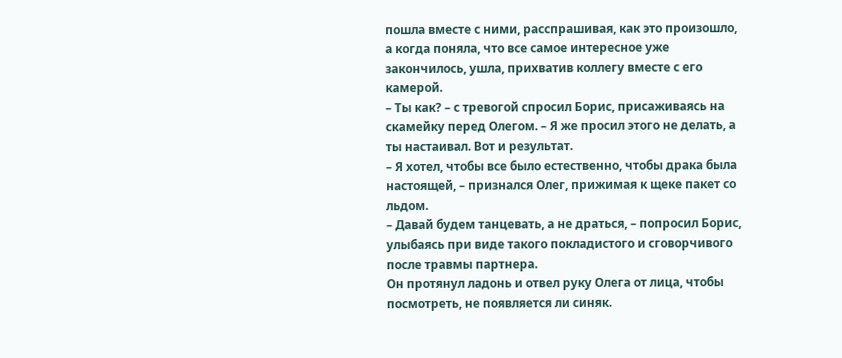пошла вместе с ними, расспрашивая, как это произошло, а когда поняла, что все самое интересное уже закончилось, ушла, прихватив коллегу вместе с его камерой.
– Ты как? – с тревогой спросил Борис, присаживаясь на скамейку перед Олегом. – Я же просил этого не делать, а ты настаивал. Вот и результат.
– Я хотел, чтобы все было естественно, чтобы драка была настоящей, – признался Олег, прижимая к щеке пакет со льдом.
– Давай будем танцевать, а не драться, – попросил Борис, улыбаясь при виде такого покладистого и сговорчивого после травмы партнера.
Он протянул ладонь и отвел руку Олега от лица, чтобы посмотреть, не появляется ли синяк.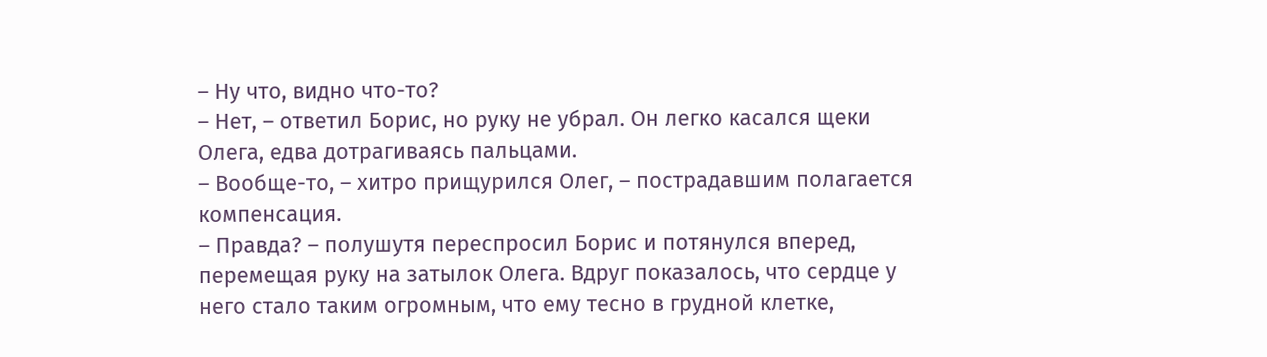– Ну что, видно что-то?
– Нет, – ответил Борис, но руку не убрал. Он легко касался щеки Олега, едва дотрагиваясь пальцами.
– Вообще-то, – хитро прищурился Олег, – пострадавшим полагается компенсация.
– Правда? – полушутя переспросил Борис и потянулся вперед, перемещая руку на затылок Олега. Вдруг показалось, что сердце у него стало таким огромным, что ему тесно в грудной клетке,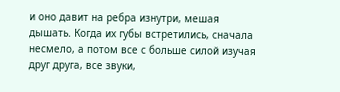и оно давит на ребра изнутри, мешая дышать. Когда их губы встретились, сначала несмело, а потом все с больше силой изучая друг друга, все звуки,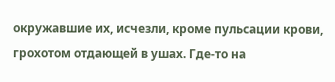окружавшие их, исчезли, кроме пульсации крови, грохотом отдающей в ушах. Где-то на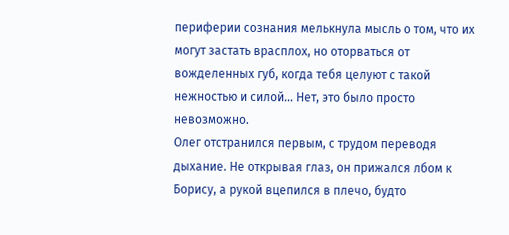периферии сознания мелькнула мысль о том, что их могут застать врасплох, но оторваться от вожделенных губ, когда тебя целуют с такой нежностью и силой… Нет, это было просто невозможно.
Олег отстранился первым, с трудом переводя дыхание. Не открывая глаз, он прижался лбом к Борису, а рукой вцепился в плечо, будто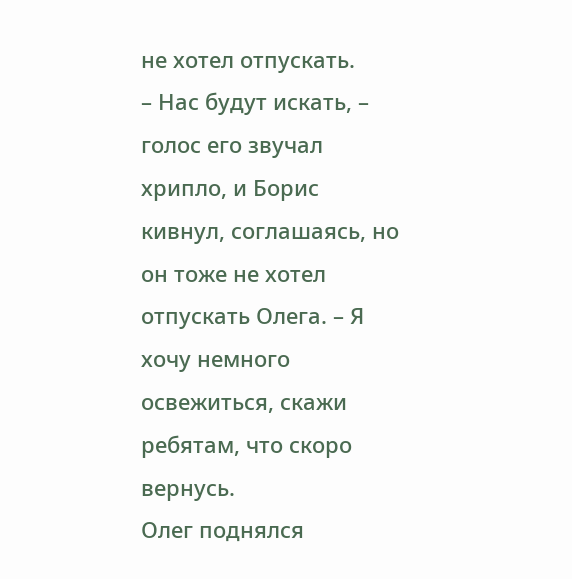не хотел отпускать.
– Нас будут искать, – голос его звучал хрипло, и Борис кивнул, соглашаясь, но он тоже не хотел отпускать Олега. – Я хочу немного освежиться, скажи ребятам, что скоро вернусь.
Олег поднялся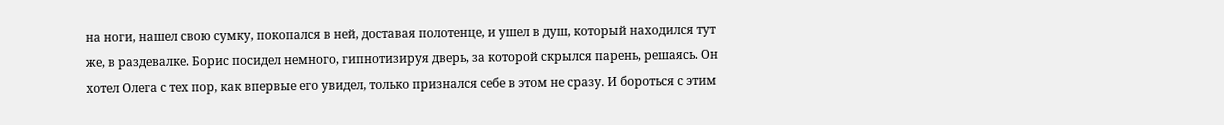на ноги, нашел свою сумку, покопался в ней, доставая полотенце, и ушел в душ, который находился тут же, в раздевалке. Борис посидел немного, гипнотизируя дверь, за которой скрылся парень, решаясь. Он хотел Олега с тех пор, как впервые его увидел, только признался себе в этом не сразу. И бороться с этим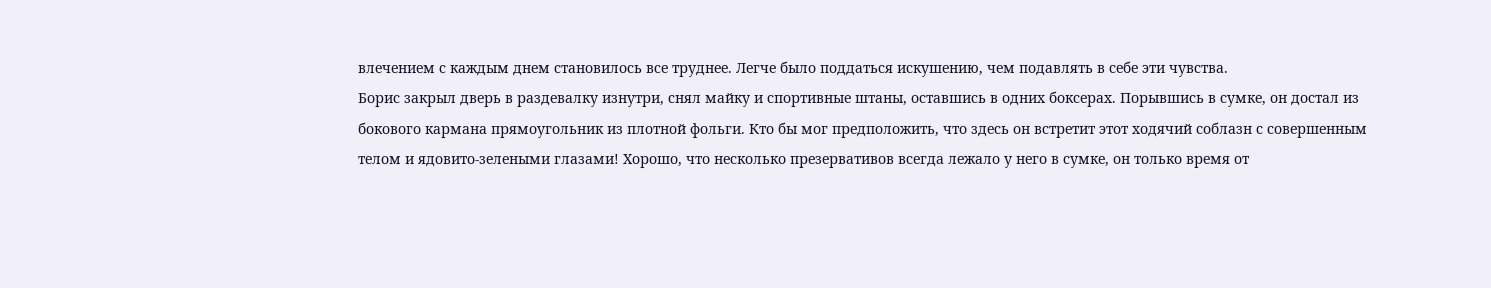влечением с каждым днем становилось все труднее. Легче было поддаться искушению, чем подавлять в себе эти чувства.
Борис закрыл дверь в раздевалку изнутри, снял майку и спортивные штаны, оставшись в одних боксерах. Порывшись в сумке, он достал из бокового кармана прямоугольник из плотной фольги. Кто бы мог предположить, что здесь он встретит этот ходячий соблазн с совершенным телом и ядовито-зелеными глазами! Хорошо, что несколько презервативов всегда лежало у него в сумке, он только время от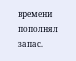времени пополнял запас.